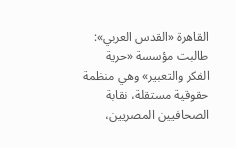القاهرة «القدس العربي»: طالبت مؤسسة «حرية الفكر والتعبير» وهي منظمة حقوقية مستقلة، نقابة الصحافيين المصريين،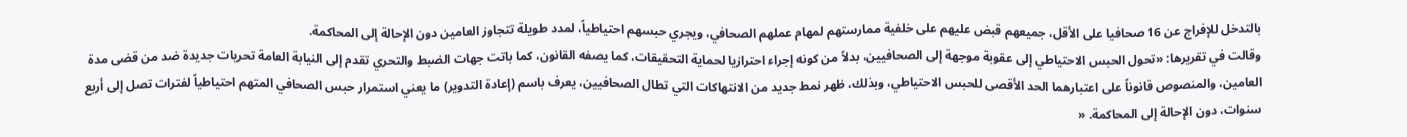بالتدخل للإفراج عن 16 صحافيا على الأقل، جميعهم قبض عليهم على خلفية ممارستهم لمهام عملهم الصحافي، ويجري حبسهم احتياطياً، لمدد طويلة تتجاوز العامين دون الإحالة إلى المحاكمة.
وقالت في تقريرها: «تحول الحبس الاحتياطي إلى عقوبة موجهة إلى الصحافيين، بدلاً من كونه إجراء احترازيا لحماية التحقيقات، كما يصفه القانون، كما باتت جهات الضبط والتحري تقدم إلى النيابة العامة تحريات جديدة ضد من قضى مدة العامين، والمنصوص قانوناً على اعتبارهما الحد الأقصى للحبس الاحتياطي، وبذلك، ظهر نمط جديد من الانتهاكات التي تطال الصحافيين، يعرف باسم (إعادة التدوير) ما يعني استمرار حبس الصحافي المتهم احتياطياً لفترات تصل إلى أربع سنوات، دون الإحالة إلى المحاكمة. «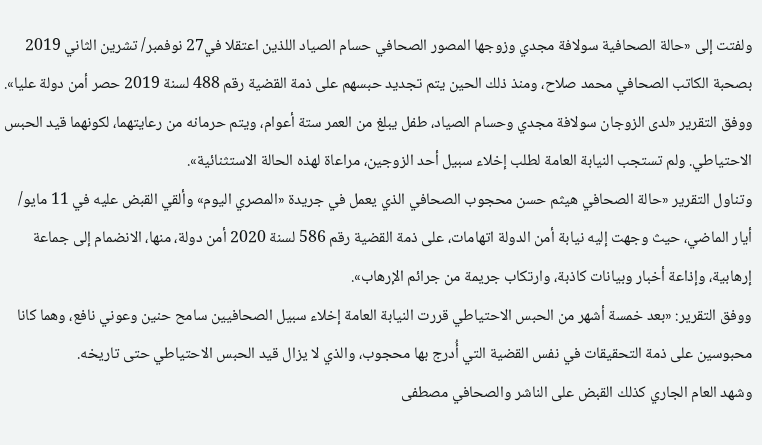ولفتت إلى «حالة الصحافية سولافة مجدي وزوجها المصور الصحافي حسام الصياد اللذين اعتقلا في27 نوفمبر/ تشرين الثاني 2019 بصحبة الكاتب الصحافي محمد صلاح، ومنذ ذلك الحين يتم تجديد حبسهم على ذمة القضية رقم 488 لسنة 2019 حصر أمن دولة عليا».
ووفق التقرير «لدى الزوجان سولافة مجدي وحسام الصياد، طفل يبلغ من العمر ستة أعوام، ويتم حرمانه من رعايتهما، لكونهما قيد الحبس الاحتياطي. ولم تستجب النيابة العامة لطلب إخلاء سبيل أحد الزوجين، مراعاة لهذه الحالة الاستثنائية».
وتناول التقرير «حالة الصحافي هيثم حسن محجوب الصحافي الذي يعمل في جريدة «المصري اليوم» وألقي القبض عليه في 11 مايو/ أيار الماضي، حيث وجهت إليه نيابة أمن الدولة اتهامات، على ذمة القضية رقم 586 لسنة 2020 أمن دولة، منها، الانضمام إلى جماعة إرهابية، وإذاعة أخبار وبيانات كاذبة، وارتكاب جريمة من جرائم الإرهاب».
ووفق التقرير: «بعد خمسة أشهر من الحبس الاحتياطي قررت النيابة العامة إخلاء سبيل الصحافيين سامح حنين وعوني نافع، وهما كانا محبوسين على ذمة التحقيقات في نفس القضية التي أُدرج بها محجوب، والذي لا يزال قيد الحبس الاحتياطي حتى تاريخه.
وشهد العام الجاري كذلك القبض على الناشر والصحافي مصطفى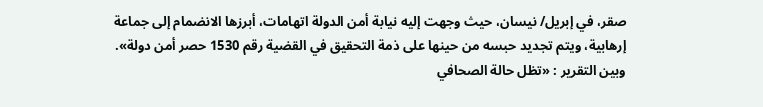صقر، في إبريل/ نيسان، حيث وجهت إليه نيابة أمن الدولة اتهامات، أبرزها الانضمام إلى جماعة إرهابية، ويتم تجديد حبسه من حينها على ذمة التحقيق في القضية رقم 1530 حصر أمن دولة».
وبين التقرير : «تظل حالة الصحافي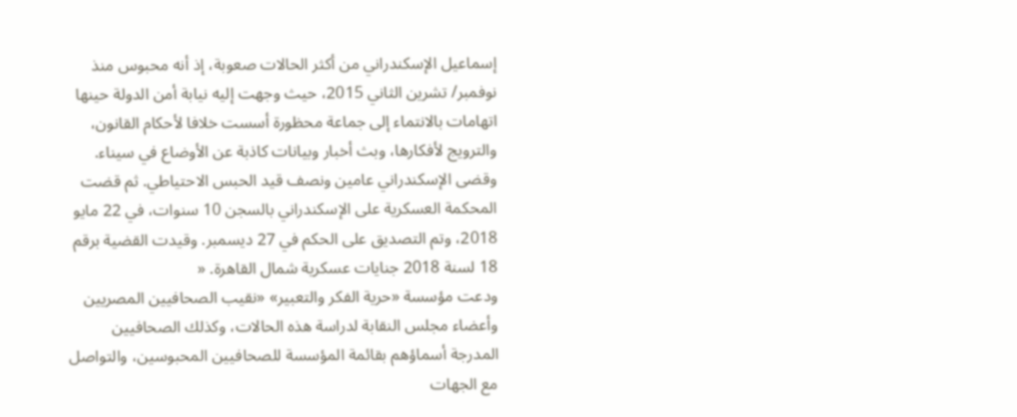إسماعيل الإسكندراني من أكثر الحالات صعوبة، إذ أنه محبوس منذ نوفمبر/ تشرين الثاني 2015، حيث وجهت إليه نيابة أمن الدولة حينها اتهامات بالانتماء إلى جماعة محظورة أسست خلافا لأحكام القانون، والترويج لأفكارها، وبث أخبار وبيانات كاذبة عن الأوضاع في سيناء. وقضى الإسكندراني عامين ونصف قيد الحبس الاحتياطي. ثم قضت المحكمة العسكرية على الإسكندراني بالسجن 10 سنوات، في 22 مايو 2018، وتم التصديق على الحكم في 27 ديسمبر. وقيدت القضية برقم 18 لسنة 2018 جنايات عسكرية شمال القاهرة. «
ودعت مؤسسة «حرية الفكر والتعبير» «نقيب الصحافيين المصريين وأعضاء مجلس النقابة لدراسة هذه الحالات، وكذلك الصحافيين المدرجة أسماؤهم بقائمة المؤسسة للصحافيين المحبوسين، والتواصل مع الجهات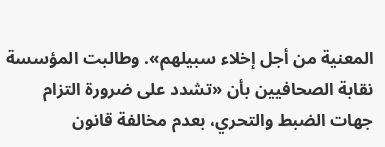المعنية من أجل إخلاء سبيلهم». وطالبت المؤسسة نقابة الصحافيين بأن «تشدد على ضرورة التزام جهات الضبط والتحري، بعدم مخالفة قانون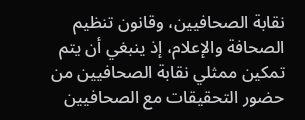نقابة الصحافيين، وقانون تنظيم الصحافة والإعلام، إذ ينبغي أن يتم تمكين ممثلي نقابة الصحافيين من حضور التحقيقات مع الصحافيين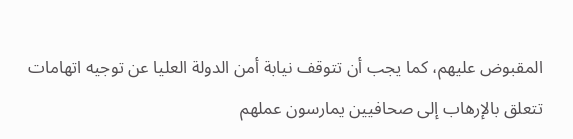المقبوض عليهم، كما يجب أن تتوقف نيابة أمن الدولة العليا عن توجيه اتهامات تتعلق بالإرهاب إلى صحافيين يمارسون عملهم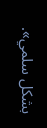بشكل سلمي».